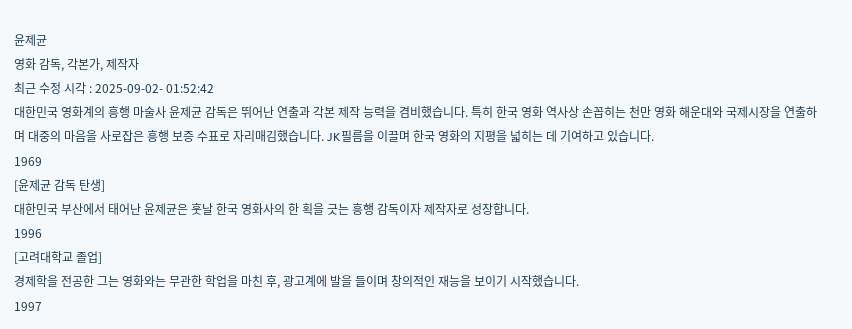윤제균
영화 감독, 각본가, 제작자
최근 수정 시각 : 2025-09-02- 01:52:42
대한민국 영화계의 흥행 마술사 윤제균 감독은 뛰어난 연출과 각본 제작 능력을 겸비했습니다. 특히 한국 영화 역사상 손꼽히는 천만 영화 해운대와 국제시장을 연출하며 대중의 마음을 사로잡은 흥행 보증 수표로 자리매김했습니다. JK필름을 이끌며 한국 영화의 지평을 넓히는 데 기여하고 있습니다.
1969
[윤제균 감독 탄생]
대한민국 부산에서 태어난 윤제균은 훗날 한국 영화사의 한 획을 긋는 흥행 감독이자 제작자로 성장합니다.
1996
[고려대학교 졸업]
경제학을 전공한 그는 영화와는 무관한 학업을 마친 후, 광고계에 발을 들이며 창의적인 재능을 보이기 시작했습니다.
1997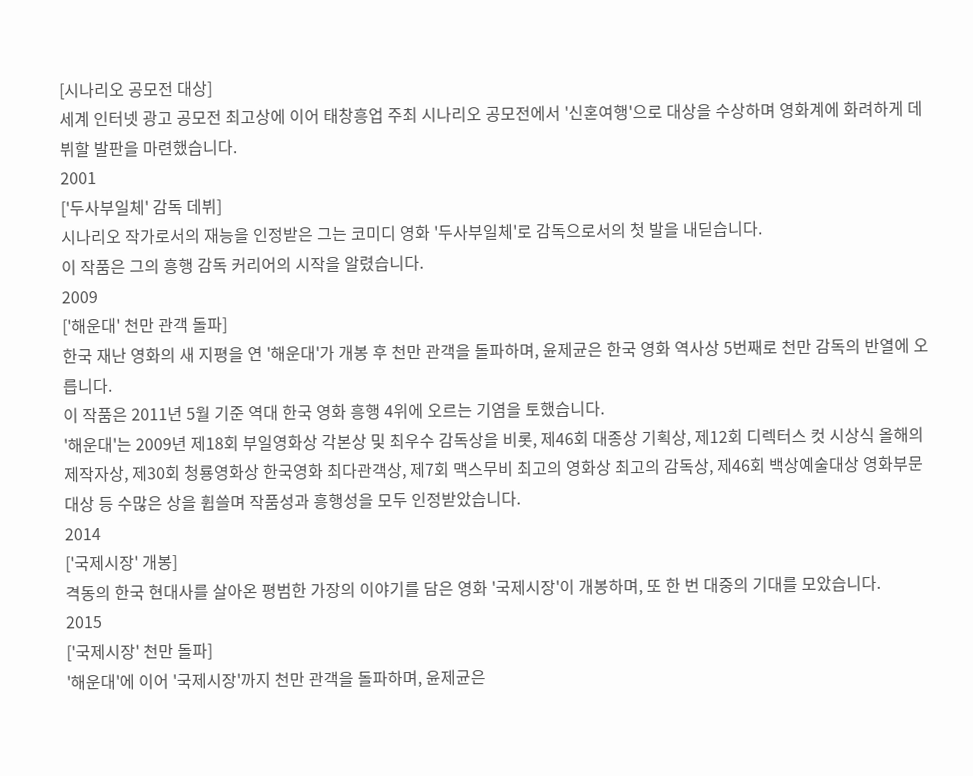[시나리오 공모전 대상]
세계 인터넷 광고 공모전 최고상에 이어 태창흥업 주최 시나리오 공모전에서 '신혼여행'으로 대상을 수상하며 영화계에 화려하게 데뷔할 발판을 마련했습니다.
2001
['두사부일체' 감독 데뷔]
시나리오 작가로서의 재능을 인정받은 그는 코미디 영화 '두사부일체'로 감독으로서의 첫 발을 내딛습니다.
이 작품은 그의 흥행 감독 커리어의 시작을 알렸습니다.
2009
['해운대' 천만 관객 돌파]
한국 재난 영화의 새 지평을 연 '해운대'가 개봉 후 천만 관객을 돌파하며, 윤제균은 한국 영화 역사상 5번째로 천만 감독의 반열에 오릅니다.
이 작품은 2011년 5월 기준 역대 한국 영화 흥행 4위에 오르는 기염을 토했습니다.
'해운대'는 2009년 제18회 부일영화상 각본상 및 최우수 감독상을 비롯, 제46회 대종상 기획상, 제12회 디렉터스 컷 시상식 올해의 제작자상, 제30회 청룡영화상 한국영화 최다관객상, 제7회 맥스무비 최고의 영화상 최고의 감독상, 제46회 백상예술대상 영화부문 대상 등 수많은 상을 휩쓸며 작품성과 흥행성을 모두 인정받았습니다.
2014
['국제시장' 개봉]
격동의 한국 현대사를 살아온 평범한 가장의 이야기를 담은 영화 '국제시장'이 개봉하며, 또 한 번 대중의 기대를 모았습니다.
2015
['국제시장' 천만 돌파]
'해운대'에 이어 '국제시장'까지 천만 관객을 돌파하며, 윤제균은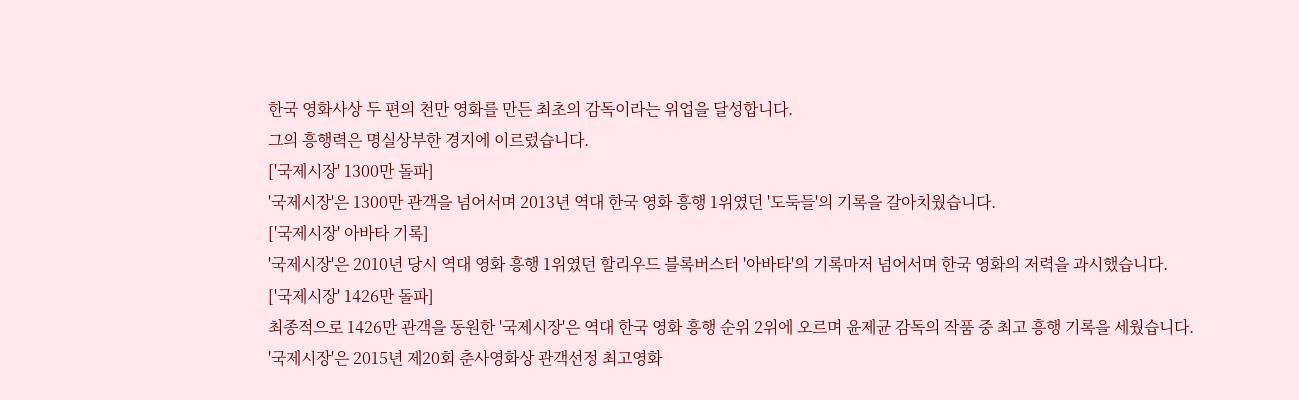한국 영화사상 두 편의 천만 영화를 만든 최초의 감독이라는 위업을 달성합니다.
그의 흥행력은 명실상부한 경지에 이르렀습니다.
['국제시장' 1300만 돌파]
'국제시장'은 1300만 관객을 넘어서며 2013년 역대 한국 영화 흥행 1위였던 '도둑들'의 기록을 갈아치웠습니다.
['국제시장' 아바타 기록]
'국제시장'은 2010년 당시 역대 영화 흥행 1위였던 할리우드 블록버스터 '아바타'의 기록마저 넘어서며 한국 영화의 저력을 과시했습니다.
['국제시장' 1426만 돌파]
최종적으로 1426만 관객을 동원한 '국제시장'은 역대 한국 영화 흥행 순위 2위에 오르며 윤제균 감독의 작품 중 최고 흥행 기록을 세웠습니다.
'국제시장'은 2015년 제20회 춘사영화상 관객선정 최고영화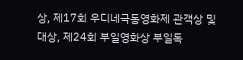상, 제17회 우디네극동영화제 관객상 및 대상, 제24회 부일영화상 부일독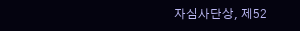자심사단상, 제52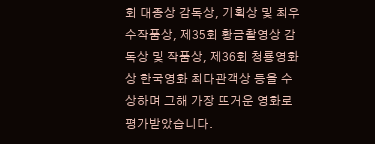회 대종상 감독상, 기획상 및 최우수작품상, 제35회 황금촬영상 감독상 및 작품상, 제36회 청룡영화상 한국영화 최다관객상 등을 수상하며 그해 가장 뜨거운 영화로 평가받았습니다.